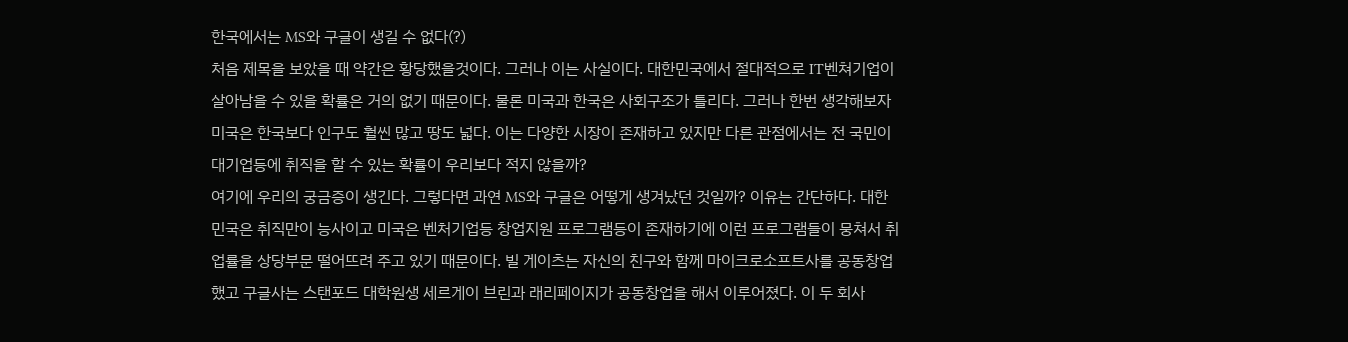한국에서는 MS와 구글이 생길 수 없다(?)
처음 제목을 보았을 때 약간은 황당했을것이다. 그러나 이는 사실이다. 대한민국에서 절대적으로 IT벤쳐기업이
살아남을 수 있을 확률은 거의 없기 때문이다. 물론 미국과 한국은 사회구조가 틀리다. 그러나 한번 생각해보자
미국은 한국보다 인구도 훨씬 많고 땅도 넓다. 이는 다양한 시장이 존재하고 있지만 다른 관점에서는 전 국민이
대기업등에 취직을 할 수 있는 확률이 우리보다 적지 않을까?
여기에 우리의 궁금증이 생긴다. 그렇다면 과연 MS와 구글은 어떻게 생겨났던 것일까? 이유는 간단하다. 대한
민국은 취직만이 능사이고 미국은 벤처기업등 창업지원 프로그램등이 존재하기에 이런 프로그램들이 뭉쳐서 취
업률을 상당부문 떨어뜨려 주고 있기 때문이다. 빌 게이츠는 자신의 친구와 함께 마이크로소프트사를 공동창업
했고 구글사는 스탠포드 대학원생 세르게이 브린과 래리페이지가 공동창업을 해서 이루어졌다. 이 두 회사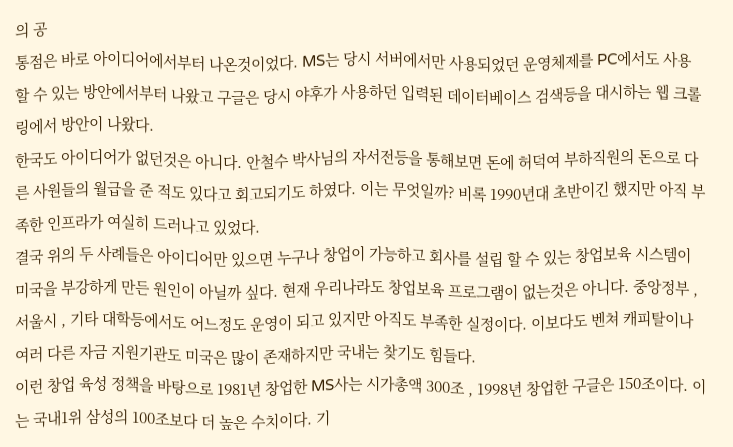의 공
통점은 바로 아이디어에서부터 나온것이었다. MS는 당시 서버에서만 사용되었던 운영체제를 PC에서도 사용
할 수 있는 방안에서부터 나왔고 구글은 당시 야후가 사용하던 입력된 데이터베이스 검색등을 대시하는 웹 크롤
링에서 방안이 나왔다.
한국도 아이디어가 없던것은 아니다. 안철수 박사님의 자서전등을 통해보면 돈에 허덕여 부하직원의 돈으로 다
른 사원들의 월급을 준 적도 있다고 회고되기도 하였다. 이는 무엇일까? 비록 1990년대 초반이긴 했지만 아직 부
족한 인프라가 여실히 드러나고 있었다.
결국 위의 두 사례들은 아이디어만 있으면 누구나 창업이 가능하고 회사를 설립 할 수 있는 창업보육 시스템이
미국을 부강하게 만든 원인이 아닐까 싶다. 현재 우리나라도 창업보육 프로그램이 없는것은 아니다. 중앙정부 ,
서울시 , 기타 대학등에서도 어느정도 운영이 되고 있지만 아직도 부족한 실정이다. 이보다도 벤쳐 캐피탈이나
여러 다른 자금 지원기관도 미국은 많이 존재하지만 국내는 찾기도 힘들다.
이런 창업 육성 정책을 바탕으로 1981년 창업한 MS사는 시가총액 300조 , 1998년 창업한 구글은 150조이다. 이
는 국내1위 삼성의 100조보다 더 높은 수치이다. 기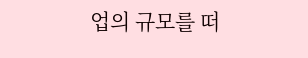업의 규모를 떠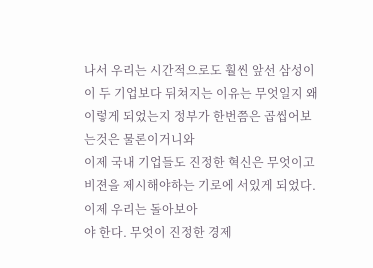나서 우리는 시간적으로도 훨씬 앞선 삼성이
이 두 기업보다 뒤쳐지는 이유는 무엇일지 왜 이렇게 되었는지 정부가 한번쯤은 곱씹어보는것은 물론이거니와
이제 국내 기업들도 진정한 혁신은 무엇이고 비젼을 제시해야하는 기로에 서있게 되었다. 이제 우리는 돌아보아
야 한다. 무엇이 진정한 경제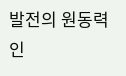발전의 원동력인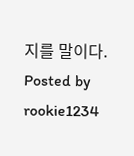지를 말이다.
Posted by rookie1234